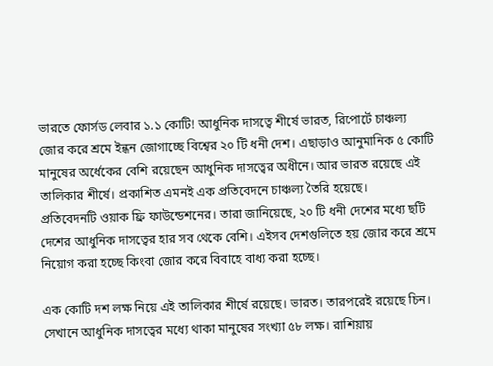ভারতে ফোর্সড লেবার ১.১ কোটি! আধুনিক দাসত্বে শীর্ষে ভারত, রিপোর্টে চাঞ্চল্য
জোর করে শ্রমে ইন্ধন জোগাচ্ছে বিশ্বের ২০ টি ধনী দেশ। এছাড়াও আনুমানিক ৫ কোটি মানুষের অর্ধেকের বেশি রয়েছেন আধুনিক দাসত্বের অধীনে। আর ভারত রয়েছে এই তালিকার শীর্ষে। প্রকাশিত এমনই এক প্রতিবেদনে চাঞ্চল্য তৈরি হয়েছে।
প্রতিবেদনটি ওয়াক ফ্রি ফাউন্ডেশনের। তারা জানিয়েছে, ২০ টি ধনী দেশের মধ্যে ছটি দেশের আধুনিক দাসত্বের হার সব থেকে বেশি। এইসব দেশগুলিতে হয় জোর করে শ্রমে নিয়োগ করা হচ্ছে কিংবা জোর করে বিবাহে বাধ্য করা হচ্ছে।

এক কোটি দশ লক্ষ নিয়ে এই তালিকার শীর্ষে রয়েছে। ভারত। তারপরেই রয়েছে চিন। সেখানে আধুনিক দাসত্বের মধ্যে থাকা মানুষের সংখ্যা ৫৮ লক্ষ। রাশিয়ায়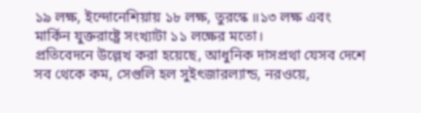১৯ লক্ষ, ইন্দোনেশিয়ায় ১৮ লক্ষ, তুরস্কে ॥১৩ লক্ষ এবং মার্কিন যুক্তরাষ্ট্রে সংখ্যাটা ১১ লক্ষের মতো।
প্রতিবেদনে উল্লেখ করা হয়েছে, আধুনিক দাসপ্রথা যেসব দেশে সব থেকে কম, সেগুলি হল সুইৎজারল্যান্ড, নরওয়ে,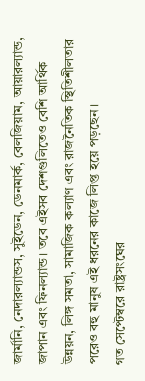জার্মানি, নেদারল্যান্ডস, সুইডেন, ডেনমার্ক, বেলজিয়াম, আয়ারল্যান্ড, জাপান এবং ফিনল্যান্ড। তবে এইসব দেশগুলিতেও বেশি আর্থিক উন্নয়ন, লিঙ্গ সমতা, সামাজিক কল্যাণ এবং রাজনৈতিক স্থিতিশীলতার পরেও বহু মানুষ এই ধরনের কাজে লিপ্ত হয়ে পড়ছেন।
গত সেপ্টেম্বরে রাষ্ট্রসংঘের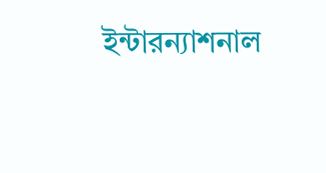ইন্টারন্যাশনাল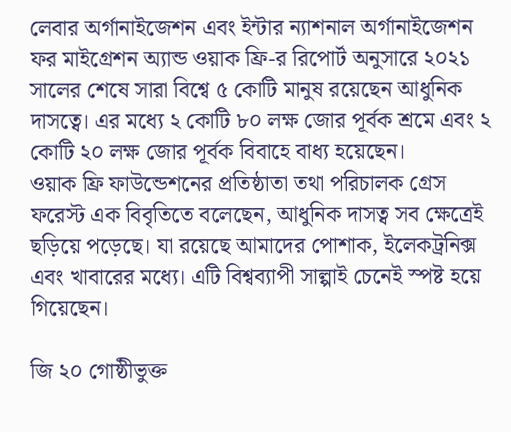লেবার অর্গানাইজেশন এবং ইন্টার ন্যাশনাল অর্গানাইজেশন ফর মাইগ্রেশন অ্যান্ড ওয়াক ফ্রি-র রিপোর্ট অনুসারে ২০২১ সালের শেষে সারা বিশ্বে ৫ কোটি মানুষ রয়েছেন আধুনিক দাসত্বে। এর মধ্যে ২ কোটি ৮০ লক্ষ জোর পূর্বক শ্রমে এবং ২ কোটি ২০ লক্ষ জোর পূর্বক বিবাহে বাধ্য হয়েছেন।
ওয়াক ফ্রি ফাউন্ডেশনের প্রতিষ্ঠাতা তথা পরিচালক গ্রেস ফরেস্ট এক বিবৃতিতে বলেছেন, আধুনিক দাসত্ব সব ক্ষেত্রেই ছড়িয়ে পড়েছে। যা রয়েছে আমাদের পোশাক, ইলেকট্রনিক্স এবং খাবারের মধ্যে। এটি বিশ্বব্যাপী সাল্পাই চেনেই স্পষ্ট হয়ে গিয়েছেন।

জি ২০ গোষ্ঠীভুক্ত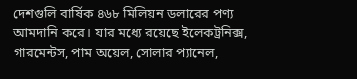দেশগুলি বার্ষিক ৪৬৮ মিলিয়ন ডলারের পণ্য আমদানি করে। যার মধ্যে রয়েছে ইলেকট্রনিক্স, গারমেন্টস, পাম অয়েল, সোলার প্যানেল,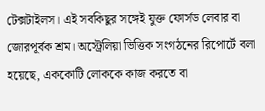টেক্সটাইলস। এই সবকিছুর সঙ্গেই যুক্ত ফোর্সড লেবার বা জোরপূর্বক শ্রম। অস্ট্রেলিয়া ভিত্তিক সংগঠনের রিপোর্টে বলা হয়েছে, এককোটি লোককে কাজ করতে বা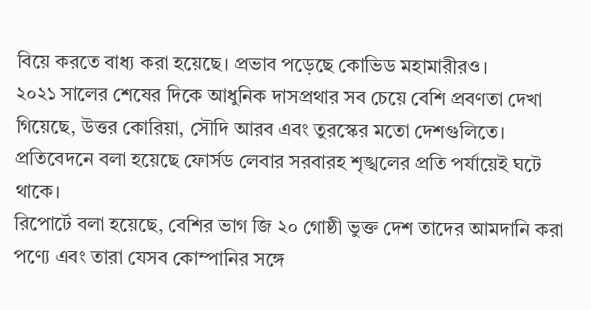বিয়ে করতে বাধ্য করা হয়েছে। প্রভাব পড়েছে কোভিড মহামারীরও।
২০২১ সালের শেষের দিকে আধুনিক দাসপ্রথার সব চেয়ে বেশি প্রবণতা দেখা গিয়েছে, উত্তর কোরিয়া, সৌদি আরব এবং তুরস্কের মতো দেশগুলিতে। প্রতিবেদনে বলা হয়েছে ফোর্সড লেবার সরবারহ শৃঙ্খলের প্রতি পর্যায়েই ঘটে থাকে।
রিপোর্টে বলা হয়েছে, বেশির ভাগ জি ২০ গোষ্ঠী ভুক্ত দেশ তাদের আমদানি করা পণ্যে এবং তারা যেসব কোম্পানির সঙ্গে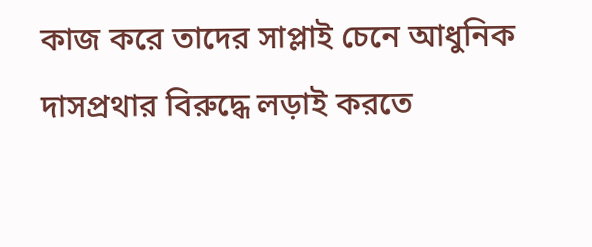কাজ করে তাদের সাপ্লাই চেনে আধুনিক দাসপ্রথার বিরুদ্ধে লড়াই করতে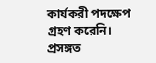কার্যকরী পদক্ষেপ গ্রহণ করেনি।
প্রসঙ্গত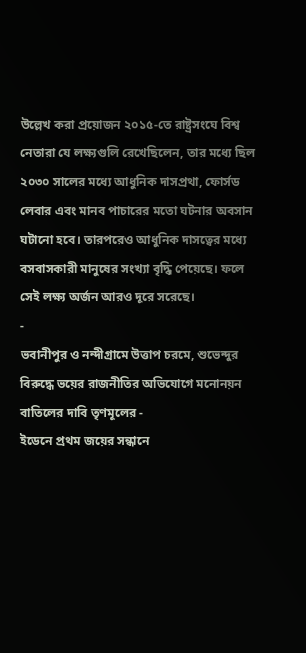উল্লেখ করা প্রয়োজন ২০১৫-তে রাষ্ট্রসংঘে বিশ্ব নেতারা যে লক্ষ্যগুলি রেখেছিলেন, তার মধ্যে ছিল ২০৩০ সালের মধ্যে আধুনিক দাসপ্রথা, ফোর্সড লেবার এবং মানব পাচারের মতো ঘটনার অবসান ঘটানো হবে। তারপরেও আধুনিক দাসত্বের মধ্যে বসবাসকারী মানুষের সংখ্যা বৃদ্ধি পেয়েছে। ফলে সেই লক্ষ্য অর্জন আরও দূরে সরেছে।
-
ভবানীপুর ও নন্দীগ্রামে উত্তাপ চরমে, শুভেন্দুর বিরুদ্ধে ভয়ের রাজনীতির অভিযোগে মনোনয়ন বাতিলের দাবি তৃণমূলের -
ইডেনে প্রথম জয়ের সন্ধানে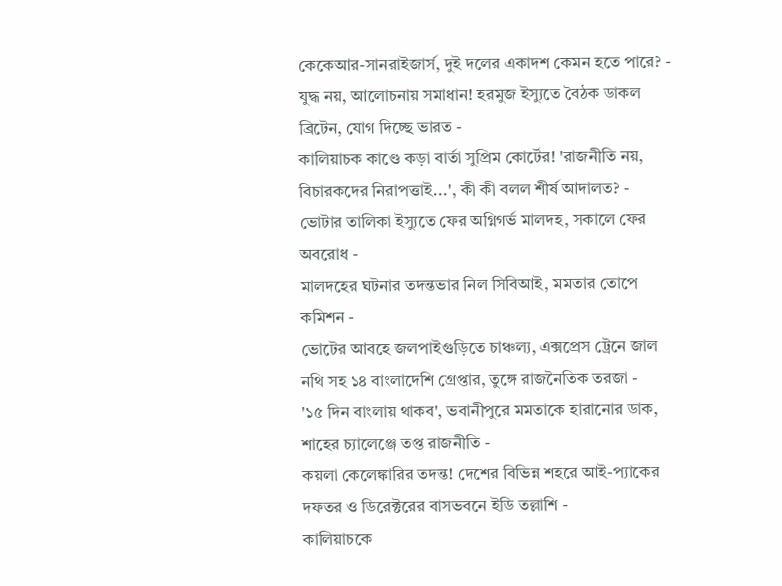কেকেআর-সানরাইজার্স, দুই দলের একাদশ কেমন হতে পারে? -
যুদ্ধ নয়, আলোচনায় সমাধান! হরমুজ ইস্যুতে বৈঠক ডাকল ব্রিটেন, যোগ দিচ্ছে ভারত -
কালিয়াচক কাণ্ডে কড়া বার্তা সুপ্রিম কোর্টের! 'রাজনীতি নয়, বিচারকদের নিরাপত্তাই...', কী কী বলল শীর্ষ আদালত? -
ভোটার তালিকা ইস্যুতে ফের অগ্নিগর্ভ মালদহ, সকালে ফের অবরোধ -
মালদহের ঘটনার তদন্তভার নিল সিবিআই, মমতার তোপে কমিশন -
ভোটের আবহে জলপাইগুড়িতে চাঞ্চল্য, এক্সপ্রেস ট্রেনে জাল নথি সহ ১৪ বাংলাদেশি গ্রেপ্তার, তুঙ্গে রাজনৈতিক তরজা -
'১৫ দিন বাংলায় থাকব', ভবানীপুরে মমতাকে হারানোর ডাক, শাহের চ্যালেঞ্জে তপ্ত রাজনীতি -
কয়লা কেলেঙ্কারির তদন্ত! দেশের বিভিন্ন শহরে আই-প্যাকের দফতর ও ডিরেক্টরের বাসভবনে ইডি তল্লাশি -
কালিয়াচকে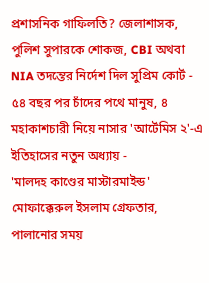প্রশাসনিক গাফিলতি? জেলাশাসক, পুলিশ সুপারকে শোকজ, CBI অথবা NIA তদন্তের নির্দেশ দিল সুপ্রিম কোর্ট -
৫৪ বছর পর চাঁদের পথে মানুষ, ৪ মহাকাশচারী নিয়ে নাসার 'আর্টেমিস ২'-এ ইতিহাসের নতুন অধ্যায় -
'মালদহ কাণ্ডের মাস্টারমাইন্ড' মোফাক্কেরুল ইসলাম গ্রেফতার, পালানোর সময়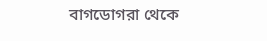বাগডোগরা থেকে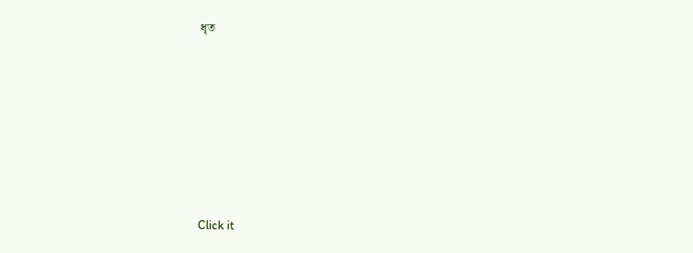ধৃত












Click it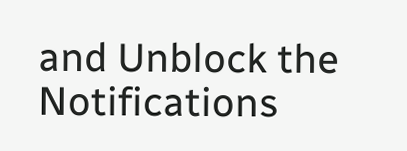and Unblock the Notifications